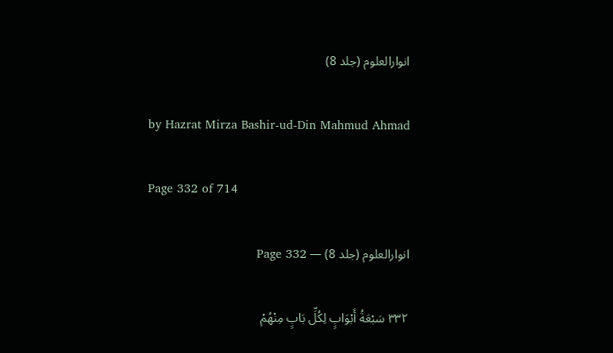انوارالعلوم (جلد 8)

by Hazrat Mirza Bashir-ud-Din Mahmud Ahmad

Page 332 of 714

انوارالعلوم (جلد 8) — Page 332

۳۳۲ سَبْعَةُ أَبْوَابٍ لِكُلِّ بَابٍ مِنْهُمْ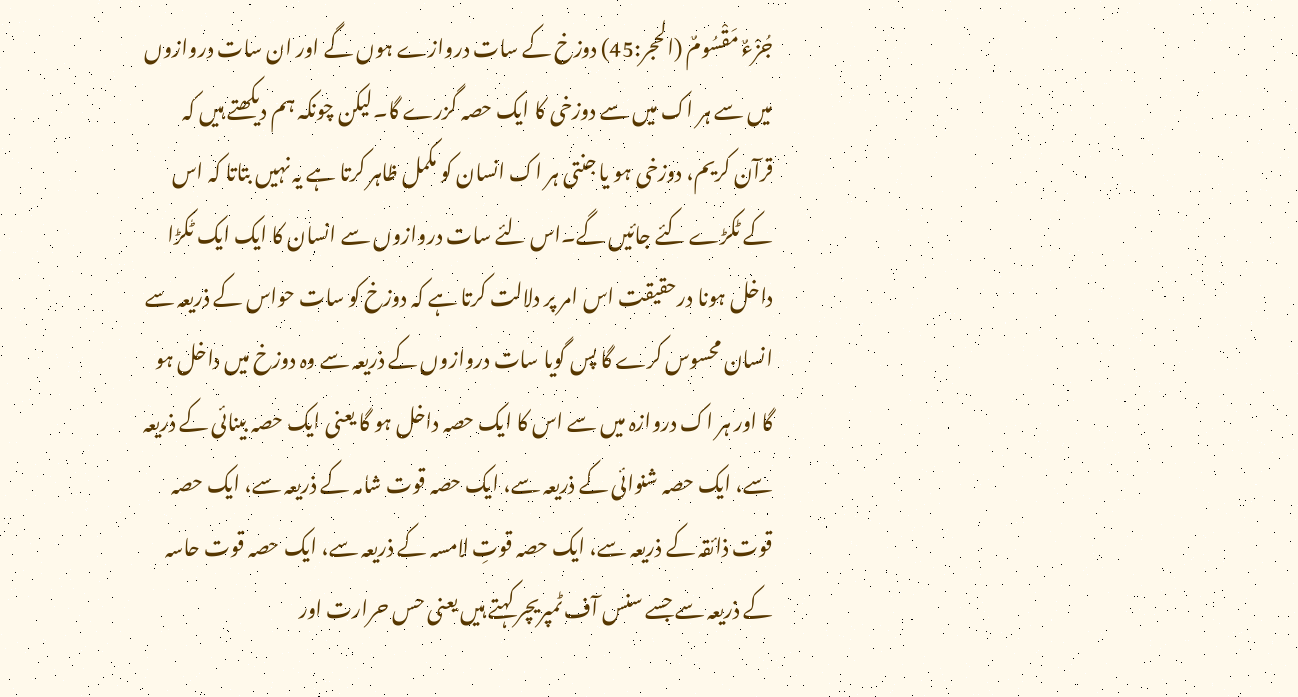جُزْءٌ مَقْسُومٌ (الحجر:45) دوزخ کے سات دروازے ہوں گے اور ان سات دروازوں میں سے ہر اک میں سے دوزخی کا ایک حصہ گزرے گا۔لیکن چونکہ ہم دیکھتے ہیں کہ قرآن کریم، دوزخی ہو یا جنتی ہر اک انسان کو مکمل ظاہر کرتا ہے یہ نہیں بتاتا کہ اس کے ٹکڑے کئے جائیں گے۔اس لئے سات دروازوں سے انسان کا ایک ایک ٹکڑا داخل ہونا درحقیقت اس امر پر دلالت کرتا ہے کہ دوزخ کو سات حواس کے ذریعہ سے انسان محسوس کرے گا پس گویا سات دروازوں کے ذریعہ سے وہ دوزخ میں داخل ہو گا اور ہر اک دروازہ میں سے اس کا ایک حصہ داخل ہو گا یعنی ایک حصہ بینائی کے ذریعہ سے، ایک حصہ شنوائی کے ذریعہ سے، ایک حصہ قوت شامہ کے ذریعہ سے، ایک حصہ قوت ذائقہ کے ذریعہ سے، ایک حصہ قوتِ لامسہ کے ذریعہ سے، ایک حصہ قوت حاسہ کے ذریعہ سے جسے سنس آف ٹمپریچر کہتے ہیں یعنی حس حرارت اور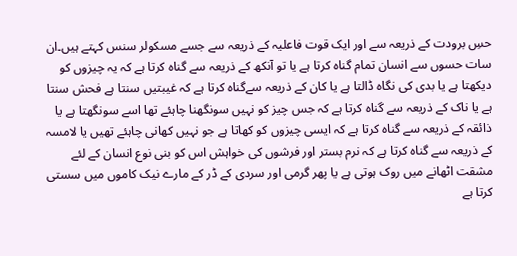حسِ برودت کے ذریعہ سے اور ایک قوت فاعلیہ کے ذریعہ سے جسے مسکولر سنس کہتے ہیں۔ان سات حسوں سے انسان تمام گناہ کرتا ہے یا تو آنکھ کے ذریعہ سے گناہ کرتا ہے کہ یہ چیزوں کو دیکھتا ہے یا بدی کی نگاہ ڈالتا ہے یا کان کے ذریعہ سےگناہ کرتا ہے کہ غیبتیں سنتا ہے فحش سنتا ہے یا ناک کے ذریعہ سے گناہ کرتا ہے کہ جس چیز کو نہیں سونگھنا چاہئے تھا اسے سونگھتا ہے یا ذائقہ کے ذریعہ سے گناہ کرتا ہے کہ ایسی چیزوں کو کھاتا ہے جو نہیں کھانی چاہئے تھیں یا لامسہ کے ذریعہ سے گناہ کرتا ہے کہ نرم بستر اور فرشوں کی خواہش اس کو بنی نوع انسان کے لئے مشقت اٹھانے میں روک ہوتی ہے یا پھر گرمی اور سردی کے ڈر کے مارے نیک کاموں میں سستی کرتا ہے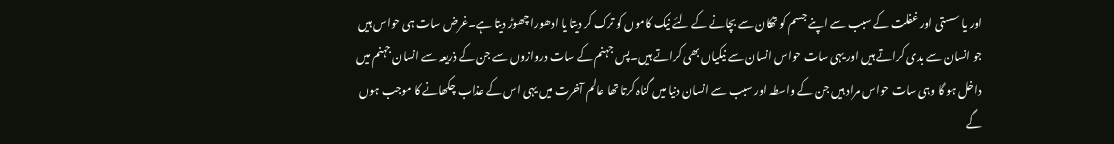اور یا سستی اور غفلت کے سبب سے اپنے جسم کو تھکان سے بچانے کے لئے نیک کاموں کو ترک کر دیتا یا ادھورا چھوڑ دیتا ہے۔غرض سات ہی حواس ہیں جو انسان سے بدی کراتے ہیں اور یہی سات حواس انسان سے نیکیاں بھی کراتے ہیں۔پس جہنم کے سات دروازوں سے جن کے ذریعہ سے انسان جہنم میں داخل ہو گا وہی سات حواس مراد ہیں جن کے واسطہ اور سبب سے انسان دنیا میں گناہ کرتا تھا عالم آخرت میں یہی اس کے عذاب چکھانے کا موجب ہوں گے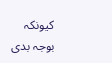کیونکہ بوجہ بدی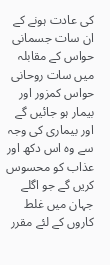کی عادت ہونے کے ان سات جسمانی حواس کے مقابلہ میں سات روحانی حواس کمزور اور بیمار ہو جائیں گے اور بیماری کی وجہ سے وہ اس دکھ اور عذاب کو محسوس کریں گے جو اگلے جہان میں غلط کاروں کے لئے مقرر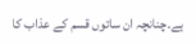ہے۔چنانچہ ان ساتوں قسم کے عذاب کا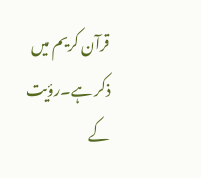قرآن کریم میں ذکر ہے۔رؤیت کے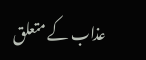عذاب کے متعلق